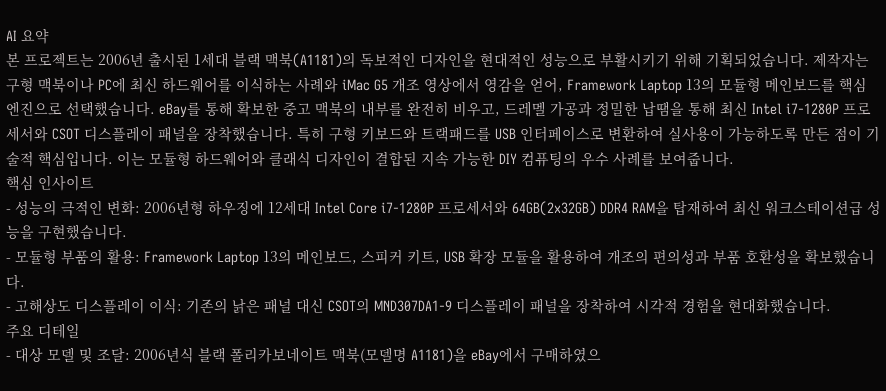AI 요약
본 프로젝트는 2006년 출시된 1세대 블랙 맥북(A1181)의 독보적인 디자인을 현대적인 성능으로 부활시키기 위해 기획되었습니다. 제작자는 구형 맥북이나 PC에 최신 하드웨어를 이식하는 사례와 iMac G5 개조 영상에서 영감을 얻어, Framework Laptop 13의 모듈형 메인보드를 핵심 엔진으로 선택했습니다. eBay를 통해 확보한 중고 맥북의 내부를 완전히 비우고, 드레멜 가공과 정밀한 납땜을 통해 최신 Intel i7-1280P 프로세서와 CSOT 디스플레이 패널을 장착했습니다. 특히 구형 키보드와 트랙패드를 USB 인터페이스로 변환하여 실사용이 가능하도록 만든 점이 기술적 핵심입니다. 이는 모듈형 하드웨어와 클래식 디자인이 결합된 지속 가능한 DIY 컴퓨팅의 우수 사례를 보여줍니다.
핵심 인사이트
- 성능의 극적인 변화: 2006년형 하우징에 12세대 Intel Core i7-1280P 프로세서와 64GB(2x32GB) DDR4 RAM을 탑재하여 최신 워크스테이션급 성능을 구현했습니다.
- 모듈형 부품의 활용: Framework Laptop 13의 메인보드, 스피커 키트, USB 확장 모듈을 활용하여 개조의 편의성과 부품 호환성을 확보했습니다.
- 고해상도 디스플레이 이식: 기존의 낡은 패널 대신 CSOT의 MND307DA1-9 디스플레이 패널을 장착하여 시각적 경험을 현대화했습니다.
주요 디테일
- 대상 모델 및 조달: 2006년식 블랙 폴리카보네이트 맥북(모델명 A1181)을 eBay에서 구매하였으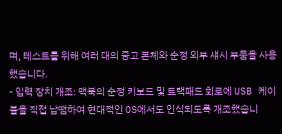며, 테스트를 위해 여러 대의 중고 본체와 순정 외부 섀시 부품을 사용했습니다.
- 입력 장치 개조: 맥북의 순정 키보드 및 트랙패드 회로에 USB 케이블을 직접 납땜하여 현대적인 OS에서도 인식되도록 개조했습니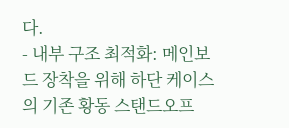다.
- 내부 구조 최적화: 메인보드 장착을 위해 하단 케이스의 기존 황동 스탠드오프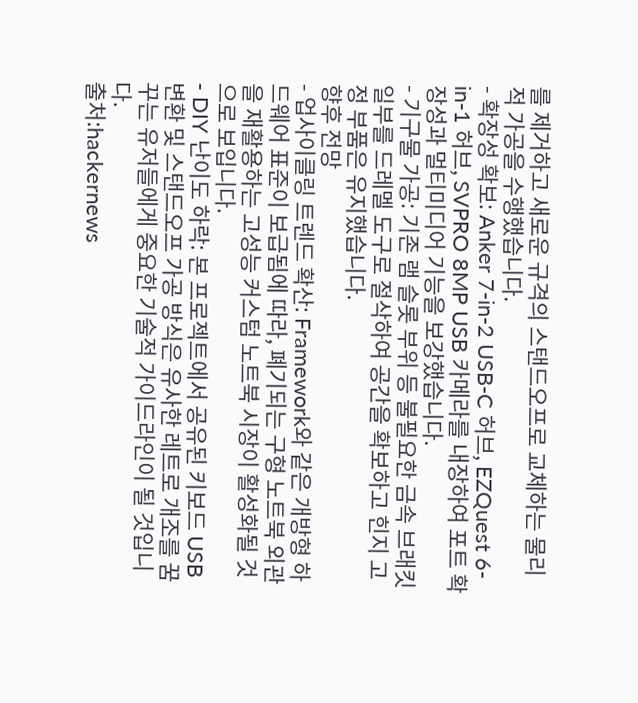를 제거하고 새로운 규격의 스탠드오프로 교체하는 물리적 가공을 수행했습니다.
- 확장성 확보: Anker 7-in-2 USB-C 허브, EZQuest 6-in-1 허브, SVPRO 8MP USB 카메라를 내장하여 포트 확장성과 멀티미디어 기능을 보강했습니다.
- 기구물 가공: 기존 램 슬롯 부위 등 불필요한 금속 브래킷 일부를 드레멜 도구로 절삭하여 공간을 확보하고 힌지 고정 부품은 유지했습니다.
향후 전망
- 업사이클링 트렌드 확산: Framework와 같은 개방형 하드웨어 표준이 보급됨에 따라, 폐기되는 구형 노트북 외관을 재활용하는 고성능 커스텀 노트북 시장이 활성화될 것으로 보입니다.
- DIY 난이도 하락: 본 프로젝트에서 공유된 키보드 USB 변환 및 스탠드오프 가공 방식은 유사한 레트로 개조를 꿈꾸는 유저들에게 중요한 기술적 가이드라인이 될 것입니다.
출처:hackernews